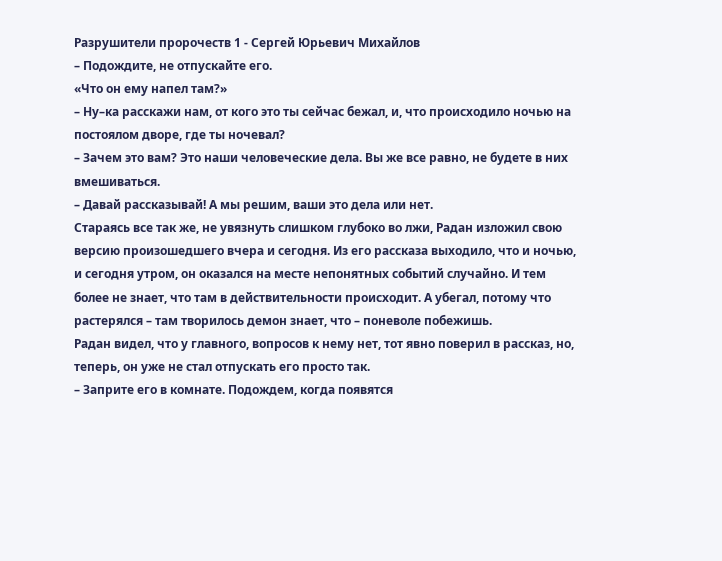Разрушители пророчеств 1 - Сергей Юрьевич Михайлов
– Подождите, не отпускайте его.
«Что он ему напел там?»
– Ну–ка расскажи нам, от кого это ты сейчас бежал, и, что происходило ночью на постоялом дворе, где ты ночевал?
– Зачем это вам? Это наши человеческие дела. Вы же все равно, не будете в них вмешиваться.
– Давай рассказывай! А мы решим, ваши это дела или нет.
Стараясь все так же, не увязнуть слишком глубоко во лжи, Радан изложил свою версию произошедшего вчера и сегодня. Из его рассказа выходило, что и ночью, и сегодня утром, он оказался на месте непонятных событий случайно. И тем более не знает, что там в действительности происходит. А убегал, потому что растерялся – там творилось демон знает, что – поневоле побежишь.
Радан видел, что у главного, вопросов к нему нет, тот явно поверил в рассказ, но, теперь, он уже не стал отпускать его просто так.
– Заприте его в комнате. Подождем, когда появятся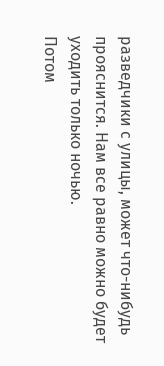разведчики с улицы, может что-нибудь прояснится. Нам все равно можно будет уходить только ночью.
Потом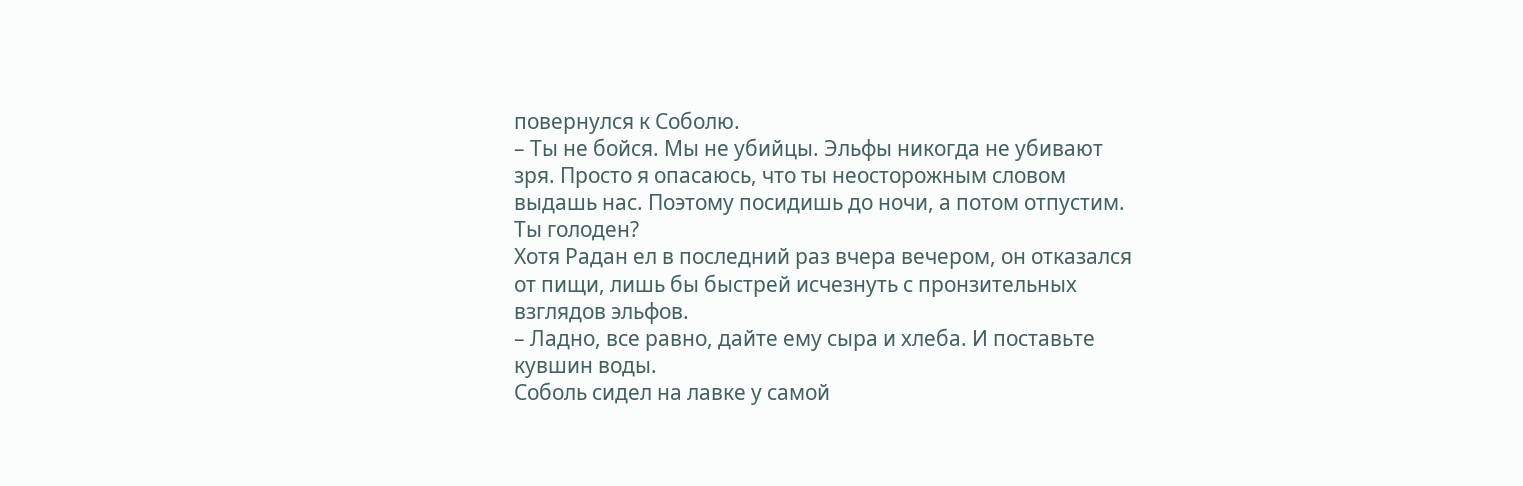повернулся к Соболю.
– Ты не бойся. Мы не убийцы. Эльфы никогда не убивают зря. Просто я опасаюсь, что ты неосторожным словом выдашь нас. Поэтому посидишь до ночи, а потом отпустим. Ты голоден?
Хотя Радан ел в последний раз вчера вечером, он отказался от пищи, лишь бы быстрей исчезнуть с пронзительных взглядов эльфов.
– Ладно, все равно, дайте ему сыра и хлеба. И поставьте кувшин воды.
Соболь сидел на лавке у самой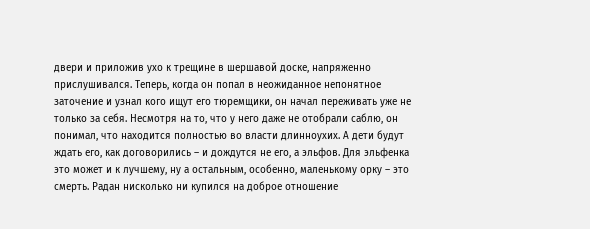двери и приложив ухо к трещине в шершавой доске, напряженно прислушивался. Теперь, когда он попал в неожиданное непонятное заточение и узнал кого ищут его тюремщики, он начал переживать уже не только за себя. Несмотря на то, что у него даже не отобрали саблю, он понимал, что находится полностью во власти длинноухих. А дети будут ждать его, как договорились – и дождутся не его, а эльфов. Для эльфенка это может и к лучшему, ну а остальным, особенно, маленькому орку – это смерть. Радан нисколько ни купился на доброе отношение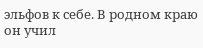эльфов к себе. В родном краю он учил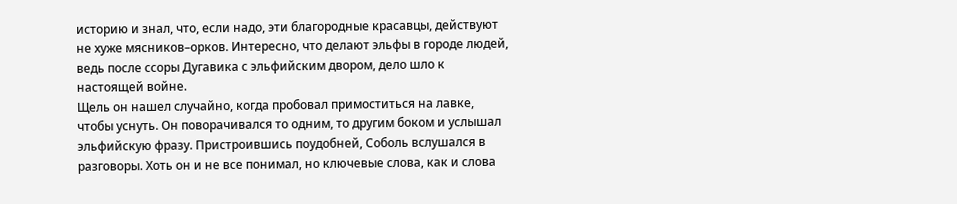историю и знал, что, если надо, эти благородные красавцы, действуют не хуже мясников–орков. Интересно, что делают эльфы в городе людей, ведь после ссоры Дугавика с эльфийским двором, дело шло к настоящей войне.
Щель он нашел случайно, когда пробовал примоститься на лавке, чтобы уснуть. Он поворачивался то одним, то другим боком и услышал эльфийскую фразу. Пристроившись поудобней, Соболь вслушался в разговоры. Хоть он и не все понимал, но ключевые слова, как и слова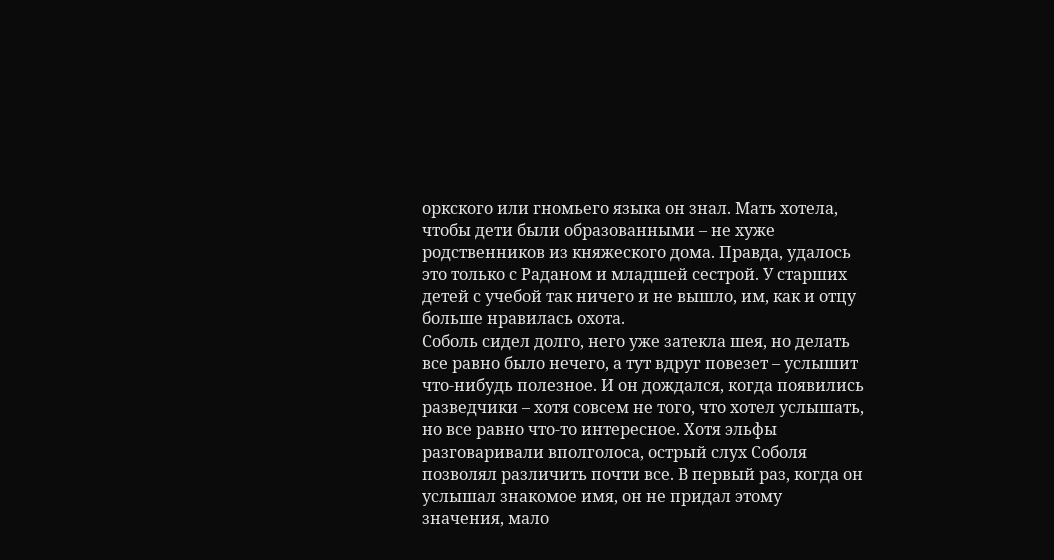оркского или гномьего языка он знал. Мать хотела, чтобы дети были образованными – не хуже родственников из княжеского дома. Правда, удалось это только с Раданом и младшей сестрой. У старших детей с учебой так ничего и не вышло, им, как и отцу больше нравилась охота.
Соболь сидел долго, него уже затекла шея, но делать все равно было нечего, а тут вдруг повезет – услышит что-нибудь полезное. И он дождался, когда появились разведчики – хотя совсем не того, что хотел услышать, но все равно что-то интересное. Хотя эльфы разговаривали вполголоса, острый слух Соболя позволял различить почти все. В первый раз, когда он услышал знакомое имя, он не придал этому значения, мало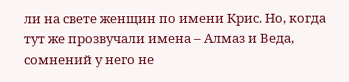ли на свете женщин по имени Крис. Но, когда тут же прозвучали имена – Алмаз и Веда, сомнений у него не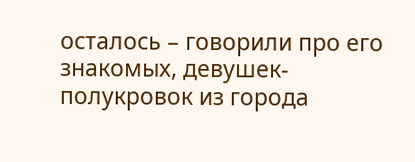осталось – говорили про его знакомых, девушек-полукровок из города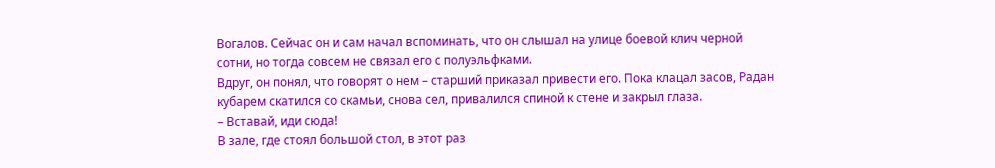Вогалов. Сейчас он и сам начал вспоминать, что он слышал на улице боевой клич черной сотни, но тогда совсем не связал его с полуэльфками.
Вдруг, он понял, что говорят о нем – старший приказал привести его. Пока клацал засов, Радан кубарем скатился со скамьи, снова сел, привалился спиной к стене и закрыл глаза.
– Вставай, иди сюда!
В зале, где стоял большой стол, в этот раз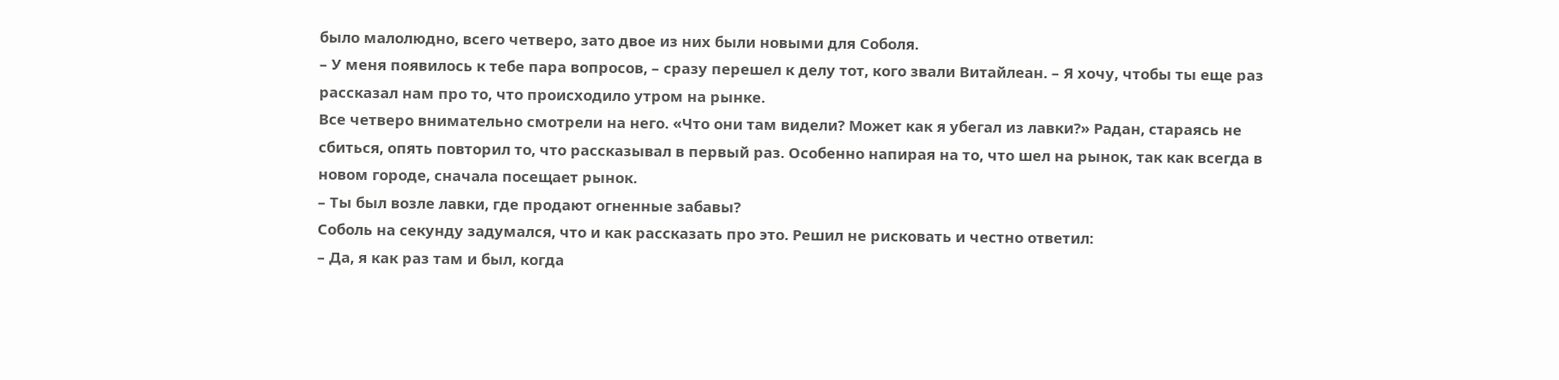было малолюдно, всего четверо, зато двое из них были новыми для Соболя.
– У меня появилось к тебе пара вопросов, – сразу перешел к делу тот, кого звали Витайлеан. – Я хочу, чтобы ты еще раз рассказал нам про то, что происходило утром на рынке.
Все четверо внимательно смотрели на него. «Что они там видели? Может как я убегал из лавки?» Радан, стараясь не сбиться, опять повторил то, что рассказывал в первый раз. Особенно напирая на то, что шел на рынок, так как всегда в новом городе, сначала посещает рынок.
– Ты был возле лавки, где продают огненные забавы?
Соболь на секунду задумался, что и как рассказать про это. Решил не рисковать и честно ответил:
– Да, я как раз там и был, когда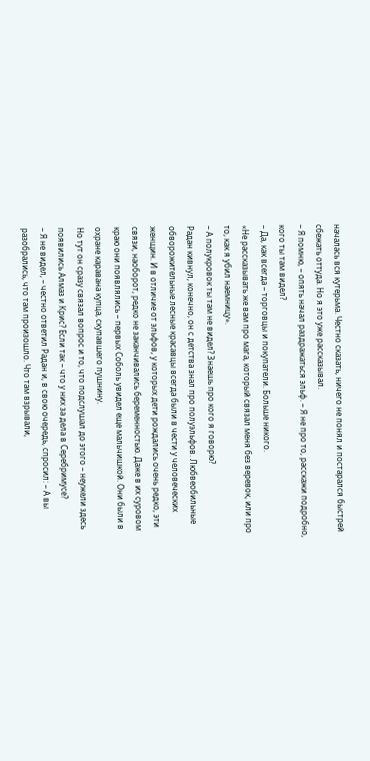началась вся кутерьма. Честно сказать, ничего не понял и постарался быстрей сбежать оттуда. Но я это уже рассказывал.
– Я помню, – опять начал раздражаться эльф. – Я не про то, расскажи подробно, кого ты там видел?
– Да, как всегда – торговцы и покупатели. Больше никого.
«Не рассказывать же вам про мага, который связал меня без веревок, или про то, как я убил наемницу».
– А полукровок ты там не видел? Знаешь про кого я говорю?
Радан кивнул, конечно, он с детства знал про полуэльфов. Любвеобильные обворожительные лесные красавцы всегда были в чести у человеческих женщин. И в отличие от эльфов, у которых дети рождались очень редко, эти связи, наоборот, редко не заканчивались беременностью. Даже в их суровом краю они появлялись – первых Соболь увидел еще мальчишкой. Они были в охране каравана купца, скупавшего пушнину.
Но тут он сразу связал вопрос и то, что подслушал до этого – неужели здесь появились Алмаз и Крис? Если так – что у них за дела в Серебримусе?
– Я не видел, – честно ответил Радан и, в свою очередь, спросил: – А вы разобрались, что там произошло. Что там взрывали,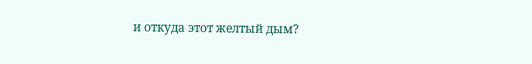и откуда этот желтый дым?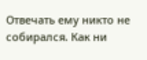Отвечать ему никто не собирался. Как ни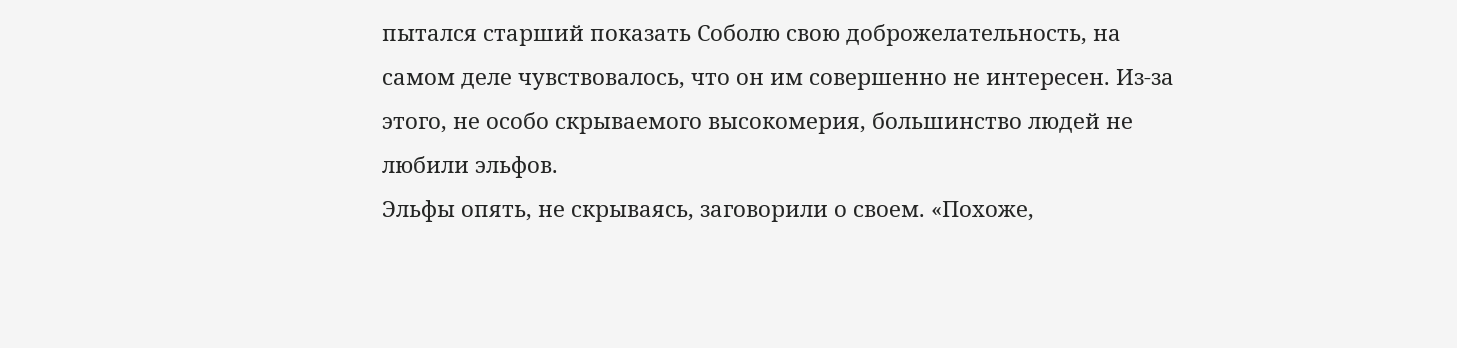пытался старший показать Соболю свою доброжелательность, на самом деле чувствовалось, что он им совершенно не интересен. Из-за этого, не особо скрываемого высокомерия, большинство людей не любили эльфов.
Эльфы опять, не скрываясь, заговорили о своем. «Похоже,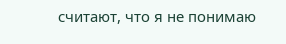считают, что я не понимаю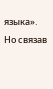языка». Но связав